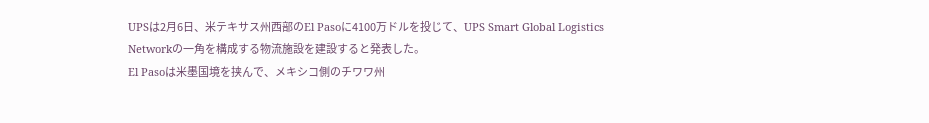UPSは2月6日、米テキサス州西部のEl Pasoに4100万ドルを投じて、UPS Smart Global Logistics Networkの一角を構成する物流施設を建設すると発表した。
El Pasoは米墨国境を挟んで、メキシコ側のチワワ州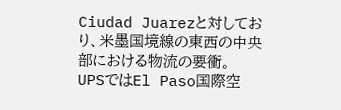Ciudad Juarezと対しており、米墨国境線の東西の中央部における物流の要衝。
UPSではEl Paso国際空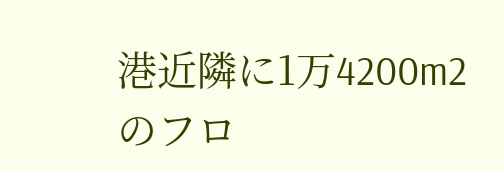港近隣に1万4200m2のフロ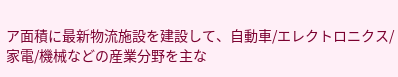ア面積に最新物流施設を建設して、自動車/エレクトロニクス/家電/機械などの産業分野を主な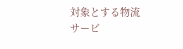対象とする物流サービ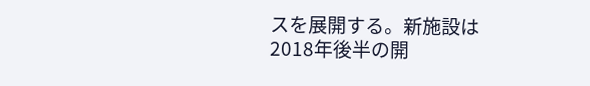スを展開する。新施設は2018年後半の開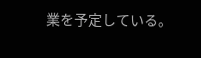業を予定している。